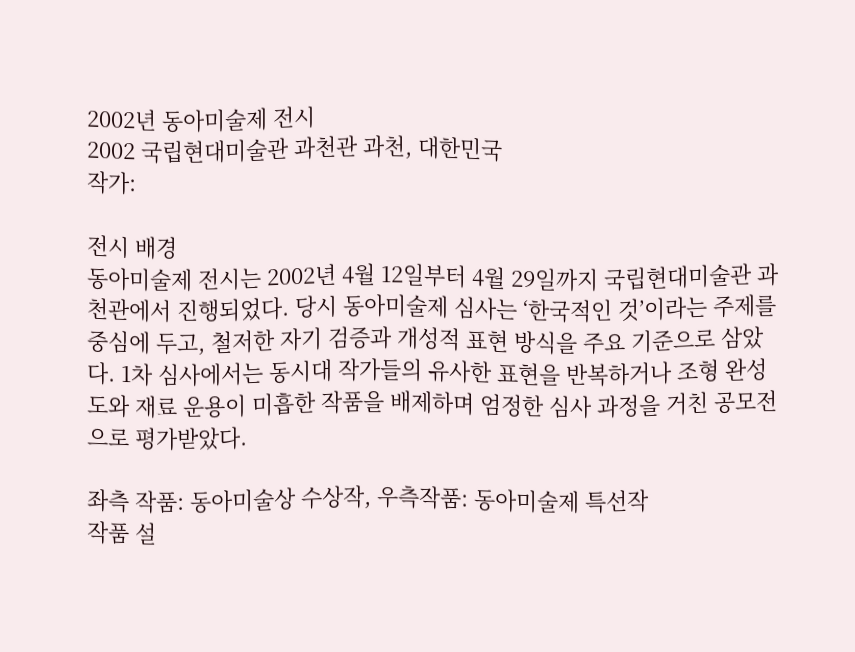2002년 동아미술제 전시
2002 국립현대미술관 과천관 과천, 대한민국
작가:

전시 배경
동아미술제 전시는 2002년 4월 12일부터 4월 29일까지 국립현대미술관 과천관에서 진행되었다. 당시 동아미술제 심사는 ‘한국적인 것’이라는 주제를 중심에 두고, 철저한 자기 검증과 개성적 표현 방식을 주요 기준으로 삼았다. 1차 심사에서는 동시대 작가들의 유사한 표현을 반복하거나 조형 완성도와 재료 운용이 미흡한 작품을 배제하며 엄정한 심사 과정을 거친 공모전으로 평가받았다.

좌측 작품: 동아미술상 수상작, 우측작품: 동아미술제 특선작
작품 설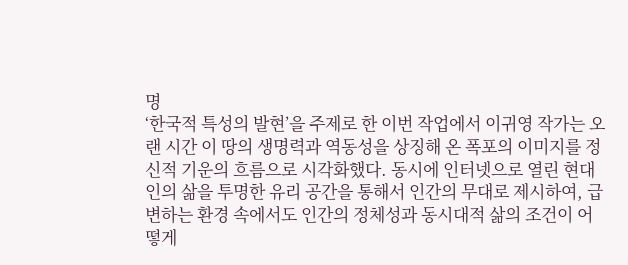명
‘한국적 특성의 발현’을 주제로 한 이번 작업에서 이귀영 작가는 오랜 시간 이 땅의 생명력과 역동성을 상징해 온 폭포의 이미지를 정신적 기운의 흐름으로 시각화했다. 동시에 인터넷으로 열린 현대인의 삶을 투명한 유리 공간을 통해서 인간의 무대로 제시하여, 급변하는 환경 속에서도 인간의 정체성과 동시대적 삶의 조건이 어떻게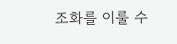조화를 이룰 수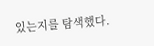있는지를 탐색했다.